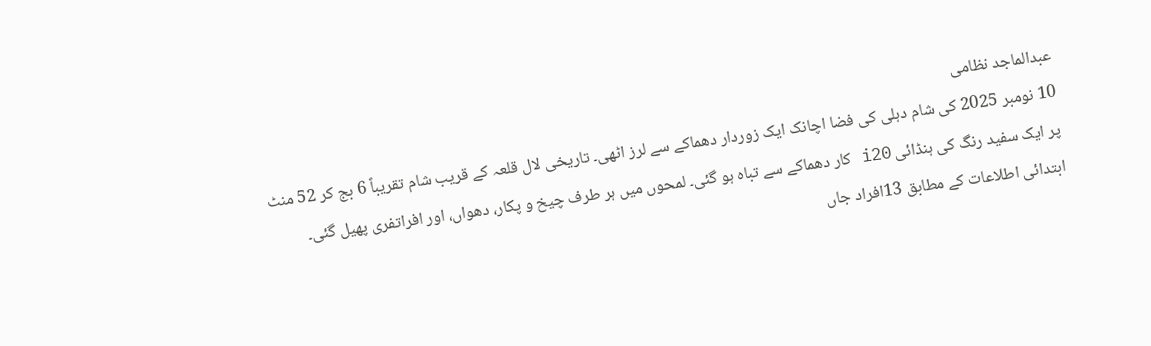عبدالماجد نظامی
10 نومبر 2025 کی شام دہلی کی فضا اچانک ایک زوردار دھماکے سے لرز اٹھی۔ تاریخی لال قلعہ کے قریب شام تقریباً 6 بج کر 52 منٹ پر ایک سفید رنگ کی ہنڈائی i20 کار دھماکے سے تباہ ہو گئی۔ لمحوں میں ہر طرف چیخ و پکار، دھواں، اور افراتفری پھیل گئی۔ ابتدائی اطلاعات کے مطابق 13افراد جاں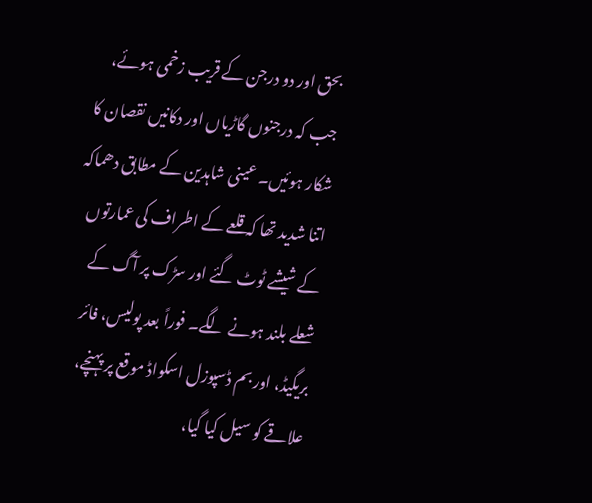بحق اور دو درجن کے قریب زخمی ہوئے، جب کہ درجنوں گاڑیاں اور دکانیں نقصان کا شکار ہوئیں۔ عینی شاہدین کے مطابق دھماکہ اتنا شدید تھا کہ قلعے کے اطراف کی عمارتوں کے شیشے ٹوٹ گئے اور سڑک پر آگ کے شعلے بلند ہونے لگے۔ فوراً بعد پولیس، فائر بریگیڈ، اور بم ڈسپوزل اسکواڈ موقع پر پہنچے، علاقے کو سیل کیا گیا،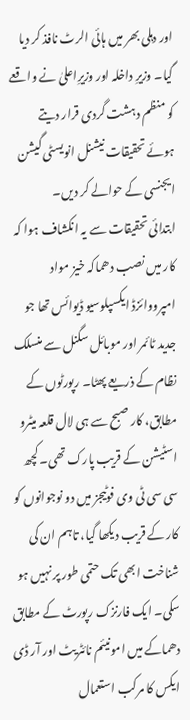اور دہلی بھر میں ہائی الرٹ نافذ کر دیا گیا۔ وزیرِ داخلہ اور وزیرِاعلیٰ نے واقعے کو منظم دہشت گردی قرار دیتے ہوئے تحقیقات نیشنل انویسٹی گیشن ایجنسی کے حوالے کر دیں۔
ابتدائی تحقیقات سے یہ انکشاف ہوا کہ کار میں نصب دھماکہ خیز مواد امپرووائزڈ ایکسپلوسیو ڈیوائس تھا جو جدید ٹائمر اور موبائل سگنل سے منسلک نظام کے ذریعے پھٹا۔ رپورٹوں کے مطابق، کار صبح سے ہی لال قلعہ میٹرو اسٹیشن کے قریب پارک تھی۔ کچھ سی سی ٹی وی فوٹیجز میں دو نوجوانوں کو کار کے قریب دیکھا گیا، تاہم ان کی شناخت ابھی تک حتمی طور پر نہیں ہو سکی۔ ایک فارنزک رپورٹ کے مطابق دھماکے میں امونیئم نائٹریٹ اور آر ڈی ایکس کا مرکب استعمال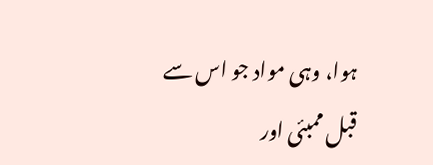ہوا، وہی مواد جو اس سے قبل ممبئی اور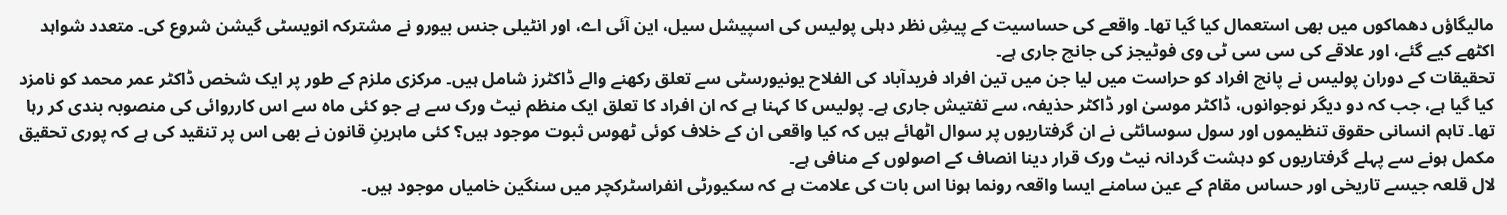مالیگاؤں دھماکوں میں بھی استعمال کیا گیا تھا۔ واقعے کی حساسیت کے پیشِ نظر دہلی پولیس کی اسپیشل سیل، این آئی اے، اور انٹیلی جنس بیورو نے مشترکہ انویسٹی گیشن شروع کی۔ متعدد شواہد اکٹھے کیے گئے، اور علاقے کی سی سی ٹی وی فوٹیجز کی جانچ جاری ہے۔
تحقیقات کے دوران پولیس نے پانچ افراد کو حراست میں لیا جن میں تین افراد فریدآباد کی الفلاح یونیورسٹی سے تعلق رکھنے والے ڈاکٹرز شامل ہیں۔ مرکزی ملزم کے طور پر ایک شخص ڈاکٹر عمر محمد کو نامزد کیا گیا ہے، جب کہ دو دیگر نوجوانوں، ڈاکٹر موسیٰ اور ڈاکٹر حذیفہ، سے تفتیش جاری ہے۔ پولیس کا کہنا ہے کہ ان افراد کا تعلق ایک منظم نیٹ ورک سے ہے جو کئی ماہ سے اس کارروائی کی منصوبہ بندی کر رہا تھا۔ تاہم انسانی حقوق تنظیموں اور سول سوسائٹی نے ان گرفتاریوں پر سوال اٹھائے ہیں کہ کیا واقعی ان کے خلاف کوئی ٹھوس ثبوت موجود ہیں؟ کئی ماہرینِ قانون نے بھی اس پر تنقید کی ہے کہ پوری تحقیق مکمل ہونے سے پہلے گرفتاریوں کو دہشت گردانہ نیٹ ورک قرار دینا انصاف کے اصولوں کے منافی ہے۔
لال قلعہ جیسے تاریخی اور حساس مقام کے عین سامنے ایسا واقعہ رونما ہونا اس بات کی علامت ہے کہ سکیورٹی انفراسٹرکچر میں سنگین خامیاں موجود ہیں۔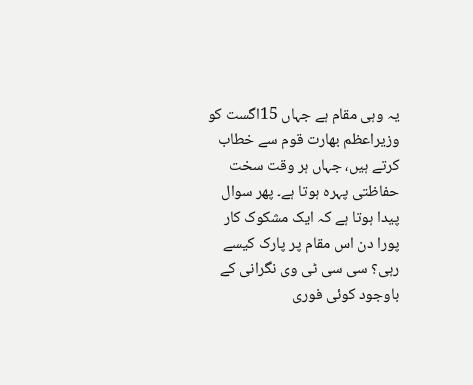یہ وہی مقام ہے جہاں 15اگست کو وزیراعظم بھارت قوم سے خطاب کرتے ہیں، جہاں ہر وقت سخت حفاظتی پہرہ ہوتا ہے۔ پھر سوال پیدا ہوتا ہے کہ ایک مشکوک کار پورا دن اس مقام پر پارک کیسے رہی؟ سی سی ٹی وی نگرانی کے باوجود کوئی فوری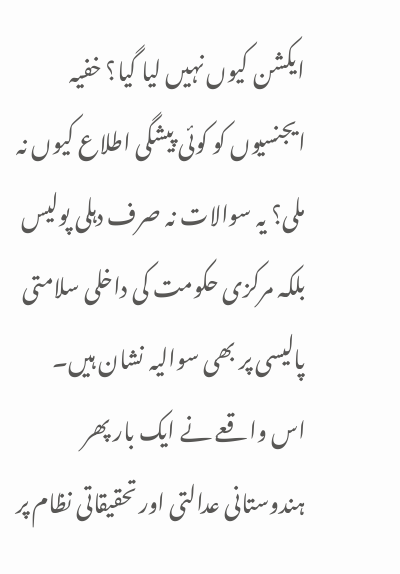ایکشن کیوں نہیں لیا گیا؟ خفیہ ایجنسیوں کو کوئی پیشگی اطلاع کیوں نہ ملی؟ یہ سوالات نہ صرف دہلی پولیس بلکہ مرکزی حکومت کی داخلی سلامتی پالیسی پر بھی سوالیہ نشان ہیں۔
اس واقعے نے ایک بار پھر ہندوستانی عدالتی اور تحقیقاتی نظام پر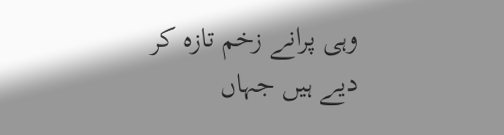وہی پرانے زخم تازہ کر دیے ہیں جہاں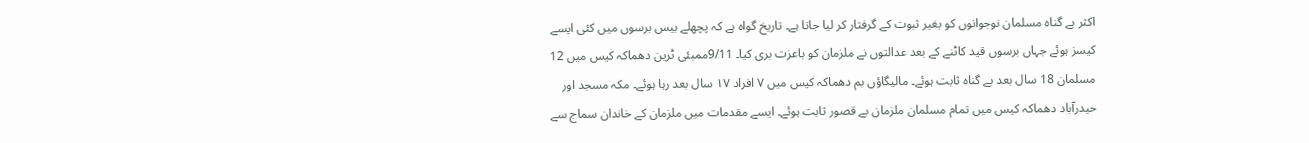اکثر بے گناہ مسلمان نوجوانوں کو بغیر ثبوت کے گرفتار کر لیا جاتا ہے۔ تاریخ گواہ ہے کہ پچھلے بیس برسوں میں کئی ایسے کیسز ہوئے جہاں برسوں قید کاٹنے کے بعد عدالتوں نے ملزمان کو باعزت بری کیا۔ 9/11ممبئی ٹرین دھماکہ کیس میں 12 مسلمان 18 سال بعد بے گناہ ثابت ہوئے۔ مالیگاؤں بم دھماکہ کیس میں ۷ افراد ۱۷ سال بعد رہا ہوئے۔ مکہ مسجد اور حیدرآباد دھماکہ کیس میں تمام مسلمان ملزمان بے قصور ثابت ہوئے۔ ایسے مقدمات میں ملزمان کے خاندان سماج سے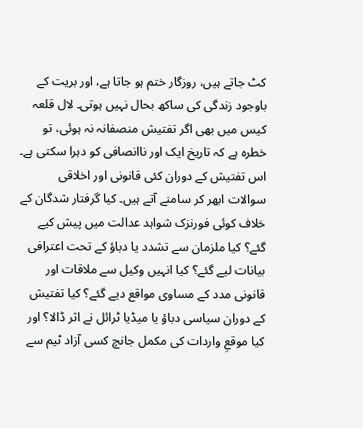کٹ جاتے ہیں، روزگار ختم ہو جاتا ہے، اور بریت کے باوجود زندگی کی ساکھ بحال نہیں ہوتی۔ لال قلعہ کیس میں بھی اگر تفتیش منصفانہ نہ ہوئی، تو خطرہ ہے کہ تاریخ ایک اور ناانصافی کو دہرا سکتی ہے۔
اس تفتیش کے دوران کئی قانونی اور اخلاقی سوالات ابھر کر سامنے آتے ہیں۔ کیا گرفتار شدگان کے خلاف کوئی فورنزک شواہد عدالت میں پیش کیے گئے؟ کیا ملزمان سے تشدد یا دباؤ کے تحت اعترافی بیانات لیے گئے؟ کیا انہیں وکیل سے ملاقات اور قانونی مدد کے مساوی مواقع دیے گئے؟ کیا تفتیش کے دوران سیاسی دباؤ یا میڈیا ٹرائل نے اثر ڈالا؟ اور کیا موقعِ واردات کی مکمل جانچ کسی آزاد ٹیم سے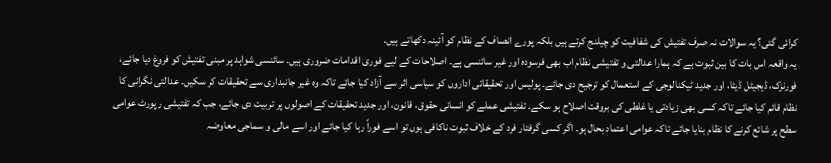کرائی گئی؟ یہ سوالات نہ صرف تفتیش کی شفافیت کو چیلنج کرتے ہیں بلکہ پورے انصاف کے نظام کو آئینہ دکھاتے ہیں۔
یہ واقعہ اس بات کا بین ثبوت ہے کہ ہمارا عدالتی و تفتیشی نظام اب بھی فرسودہ اور غیر سائنسی ہے۔ اصلاحات کے لیے فوری اقدامات ضروری ہیں۔ سائنسی شواہد پر مبنی تفتیش کو فروغ دیا جائے، فورنزک، ڈیجیٹل ڈیٹا، اور جدید ٹیکنالوجی کے استعمال کو ترجیح دی جائے۔ پولیس اور تحقیقاتی اداروں کو سیاسی اثر سے آزاد کیا جائے تاکہ وہ غیر جانبداری سے تحقیقات کر سکیں۔ عدالتی نگرانی کا نظام قائم کیا جائے تاکہ کسی بھی زیادتی یا غلطی کی بروقت اصلاح ہو سکے۔ تفتیشی عملے کو انسانی حقوق، قانون، اور جدید تحقیقات کے اصولوں پر تربیت دی جائے، جب کہ تفتیشی رپورٹ عوامی سطح پر شائع کرنے کا نظام بنایا جائے تاکہ عوامی اعتماد بحال ہو۔ اگر کسی گرفتار فرد کے خلاف ثبوت ناکافی ہوں تو اسے فوراً رہا کیا جائے اور اسے مالی و سماجی معاوضہ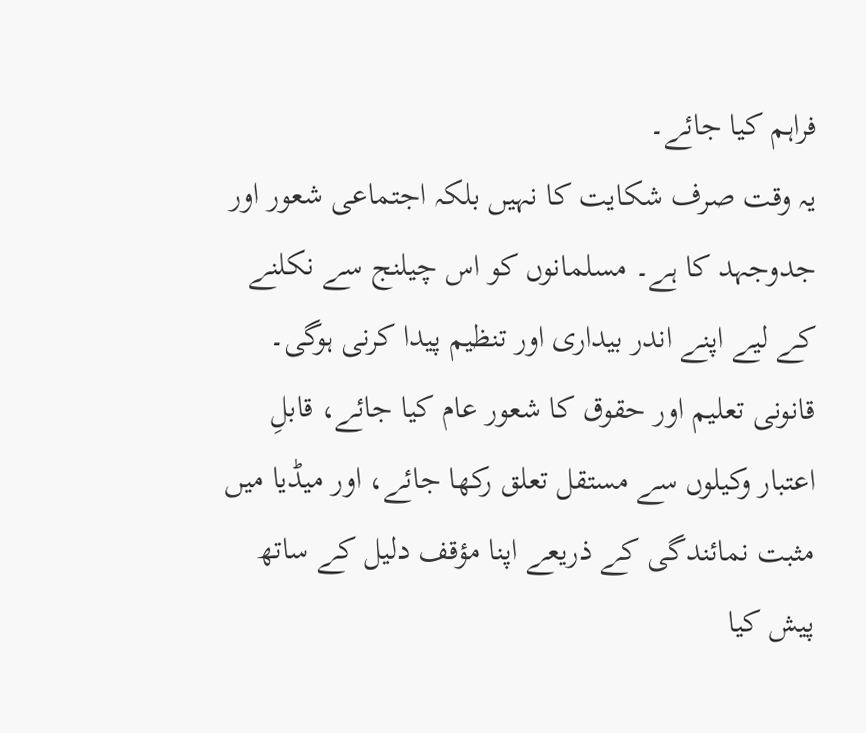فراہم کیا جائے۔
یہ وقت صرف شکایت کا نہیں بلکہ اجتماعی شعور اور جدوجہد کا ہے۔ مسلمانوں کو اس چیلنج سے نکلنے کے لیے اپنے اندر بیداری اور تنظیم پیدا کرنی ہوگی۔ قانونی تعلیم اور حقوق کا شعور عام کیا جائے، قابلِ اعتبار وکیلوں سے مستقل تعلق رکھا جائے، اور میڈیا میں مثبت نمائندگی کے ذریعے اپنا مؤقف دلیل کے ساتھ پیش کیا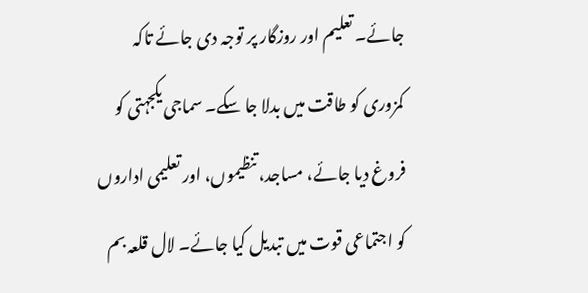جائے۔ تعلیم اور روزگار پر توجہ دی جائے تاکہ کمزوری کو طاقت میں بدلا جا سکے۔ سماجی یکجہتی کو فروغ دیا جائے، مساجد، تنظیموں، اور تعلیمی اداروں کو اجتماعی قوت میں تبدیل کیا جائے۔ لال قلعہ بم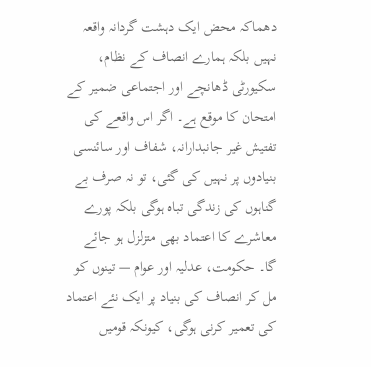دھماکہ محض ایک دہشت گردانہ واقعہ نہیں بلکہ ہمارے انصاف کے نظام، سکیورٹی ڈھانچے اور اجتماعی ضمیر کے امتحان کا موقع ہے۔ اگر اس واقعے کی تفتیش غیر جانبدارانہ، شفاف اور سائنسی بنیادوں پر نہیں کی گئی، تو نہ صرف بے گناہوں کی زندگی تباہ ہوگی بلکہ پورے معاشرے کا اعتماد بھی متزلزل ہو جائے گا۔ حکومت، عدلیہ اور عوام — تینوں کو مل کر انصاف کی بنیاد پر ایک نئے اعتماد کی تعمیر کرنی ہوگی، کیونکہ قومیں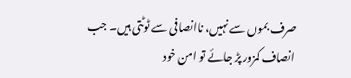صرف بموں سے نہیں، ناانصافی سے ٹوٹتی ہیں۔ جب انصاف کمزور پڑ جائے تو امن خود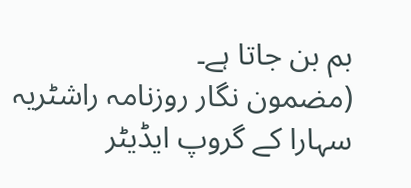بم بن جاتا ہے۔
(مضمون نگار روزنامہ راشٹریہ سہارا کے گروپ ایڈیٹر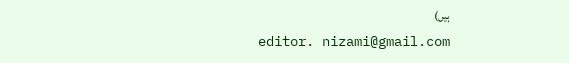ہیں)
editor. nizami@gmail.com